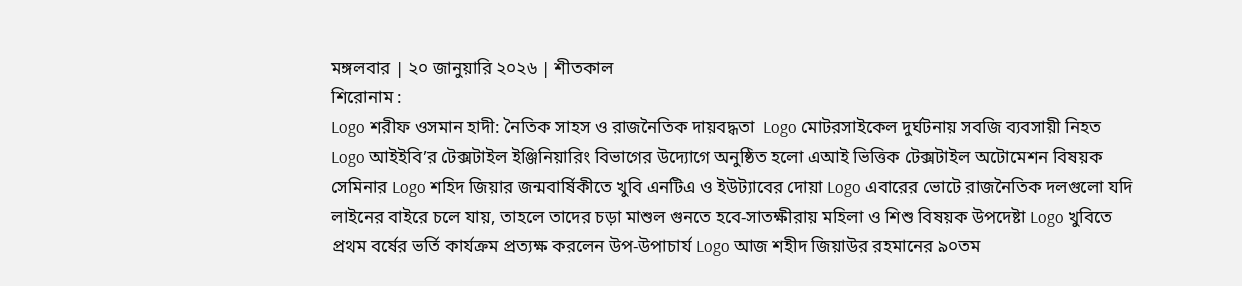মঙ্গলবার | ২০ জানুয়ারি ২০২৬ | শীতকাল
শিরোনাম :
Logo শরীফ ওসমান হাদী: নৈতিক সাহস ও রাজনৈতিক দায়বদ্ধতা  Logo মোটরসাইকেল দুর্ঘটনায় সবজি ব্যবসায়ী নিহত Logo আইইবি’র টেক্সটাইল ইঞ্জিনিয়ারিং বিভাগের উদ্যোগে অনুষ্ঠিত হলো এআই ভিত্তিক টেক্সটাইল অটোমেশন বিষয়ক সেমিনার Logo শহিদ জিয়ার জন্মবার্ষিকীতে খুবি এনটিএ ও ইউট্যাবের দোয়া Logo এবারের ভোটে রাজনৈতিক দলগুলো যদি লাইনের বাইরে চলে যায়, তাহলে তাদের চড়া মাশুল গুনতে হবে-সাতক্ষীরায় মহিলা ও শিশু বিষয়ক উপদেষ্টা Logo খুবিতে প্রথম বর্ষের ভর্তি কার্যক্রম প্রত্যক্ষ করলেন উপ-উপাচার্য Logo আজ শহীদ জিয়াউর রহমানের ৯০তম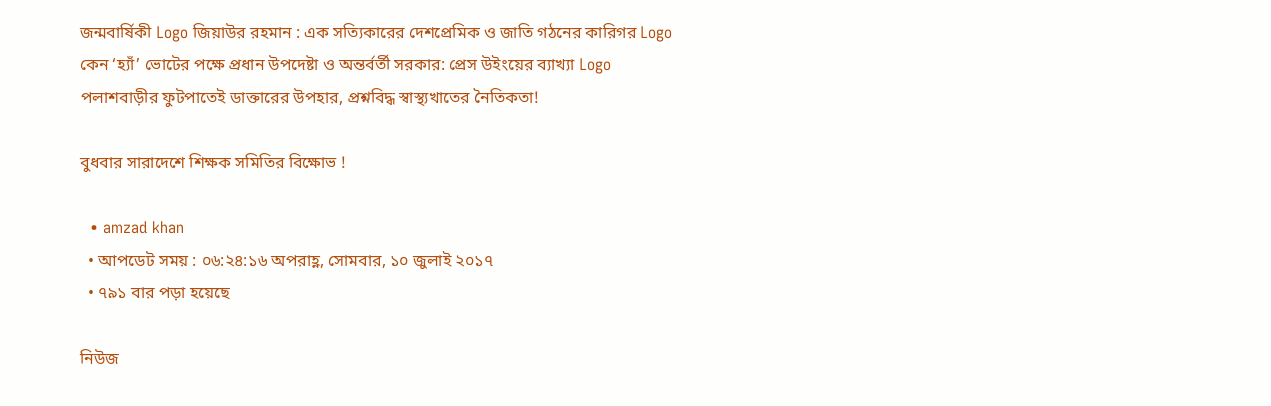জন্মবার্ষিকী Logo জিয়াউর রহমান : এক সত্যিকারের দেশপ্রেমিক ও জাতি গঠনের কারিগর Logo কেন ‘হ্যাঁ’ ভোটের পক্ষে প্রধান উপদেষ্টা ও অন্তর্বর্তী সরকার: প্রেস উইংয়ের ব্যাখ্যা Logo পলাশবাড়ীর ফুটপাতেই ডাক্তারের উপহার, প্রশ্নবিদ্ধ স্বাস্থ্যখাতের নৈতিকতা!

বুধবার সারাদেশে শিক্ষক সমিতির বিক্ষোভ !

  • amzad khan
  • আপডেট সময় : ০৬:২৪:১৬ অপরাহ্ণ, সোমবার, ১০ জুলাই ২০১৭
  • ৭৯১ বার পড়া হয়েছে

নিউজ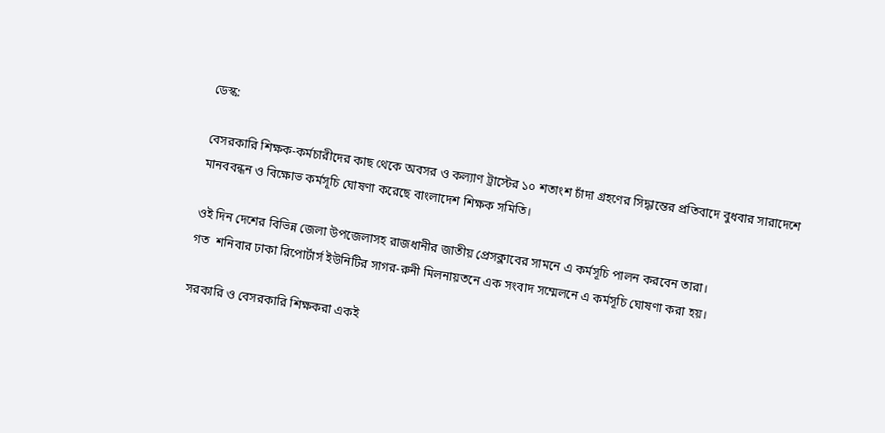ডেস্ক:

বেসরকারি শিক্ষক-কর্মচারীদের কাছ থেকে অবসর ও কল্যাণ ট্রাস্টের ১০ শতাংশ চাঁদা গ্রহণের সিদ্ধান্তের প্রতিবাদে বুধবার সারাদেশে মানববন্ধন ও বিক্ষোভ কর্মসূচি ঘোষণা করেছে বাংলাদেশ শিক্ষক সমিতি।

ওই দিন দেশের বিভিন্ন জেলা উপজেলাসহ রাজধানীর জাতীয় প্রেসক্লাবের সামনে এ কর্মসূচি পালন করবেন তারা।
গত  শনিবার ঢাকা রিপোর্টার্স ইউনিটির সাগর-রুনী মিলনায়তনে এক সংবাদ সম্মেলনে এ কর্মসূচি ঘোষণা করা হয়।

সরকারি ও বেসরকারি শিক্ষকরা একই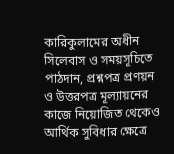কারিকুলামের অধীন সিলেবাস ও সময়সূচিতে পাঠদান, প্রশ্নপত্র প্রণয়ন ও উত্তরপত্র মূল্যায়নের কাজে নিয়োজিত থেকেও আর্থিক সুবিধার ক্ষেত্রে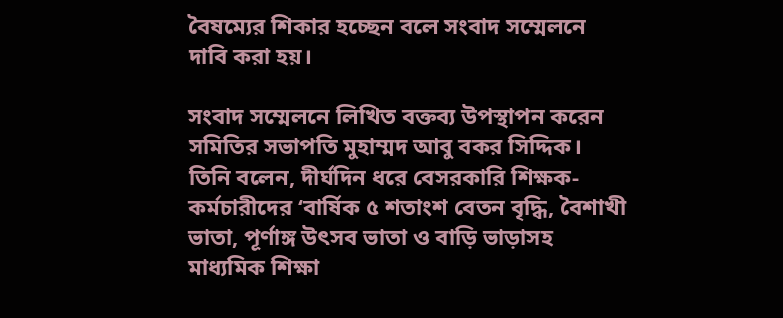বৈষম্যের শিকার হচ্ছেন বলে সংবাদ সম্মেলনে দাবি করা হয়।

সংবাদ সম্মেলনে লিখিত বক্তব্য উপস্থাপন করেন সমিতির সভাপতি মুহাম্মদ আবু বকর সিদ্দিক। তিনি বলেন, দীর্ঘদিন ধরে বেসরকারি শিক্ষক-কর্মচারীদের ‘বার্ষিক ৫ শতাংশ বেতন বৃদ্ধি, বৈশাখী ভাতা, পূর্ণাঙ্গ উৎসব ভাতা ও বাড়ি ভাড়াসহ মাধ্যমিক শিক্ষা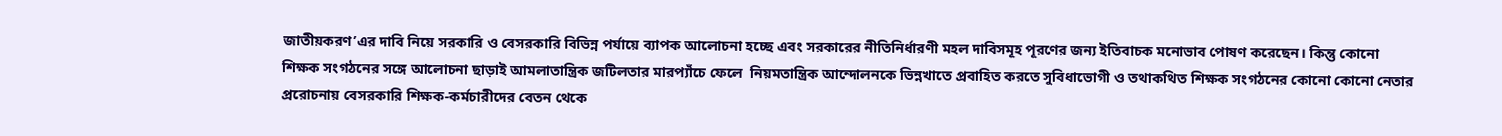জাতীয়করণ’এর দাবি নিয়ে সরকারি ও বেসরকারি বিভিন্ন পর্যায়ে ব্যাপক আলোচনা হচ্ছে এবং সরকারের নীতিনির্ধারণী মহল দাবিসমূহ পূরণের জন্য ইতিবাচক মনোভাব পোষণ করেছেন। কিন্তু কোনো শিক্ষক সংগঠনের সঙ্গে আলোচনা ছাড়াই আমলাতান্ত্রিক জটিলতার মারপ্যাঁচে ফেলে  নিয়মতান্ত্রিক আন্দোলনকে ভিন্নখাতে প্রবাহিত করতে সুবিধাভোগী ও তথাকথিত শিক্ষক সংগঠনের কোনো কোনো নেতার প্ররোচনায় বেসরকারি শিক্ষক-কর্মচারীদের বেতন থেকে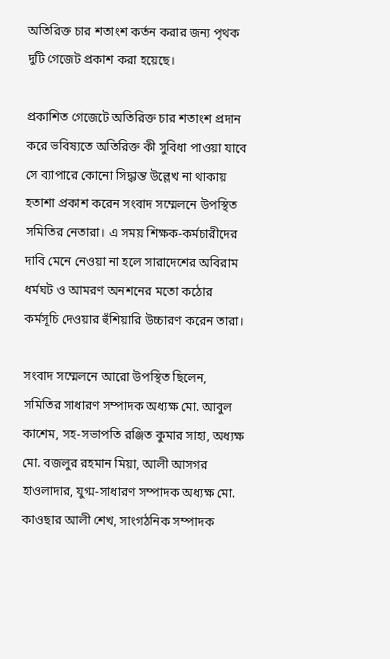অতিরিক্ত চার শতাংশ কর্তন করার জন্য পৃথক দুটি গেজেট প্রকাশ করা হয়েছে।

প্রকাশিত গেজেটে অতিরিক্ত চার শতাংশ প্রদান করে ভবিষ্যতে অতিরিক্ত কী সুবিধা পাওয়া যাবে সে ব্যাপারে কোনো সিদ্ধান্ত উল্লেখ না থাকায় হতাশা প্রকাশ করেন সংবাদ সম্মেলনে উপস্থিত সমিতির নেতারা। এ সময় শিক্ষক-কর্মচারীদের দাবি মেনে নেওয়া না হলে সারাদেশের অবিরাম ধর্মঘট ও আমরণ অনশনের মতো কঠোর কর্মসূচি দেওয়ার হুঁশিয়ারি উচ্চারণ করেন তারা।

সংবাদ সম্মেলনে আরো উপস্থিত ছিলেন, সমিতির সাধারণ সম্পাদক অধ্যক্ষ মো. আবুল কাশেম, সহ-সভাপতি রঞ্জিত কুমার সাহা, অধ্যক্ষ মো. বজলুর রহমান মিয়া, আলী আসগর হাওলাদার, যুগ্ম-সাধারণ সম্পাদক অধ্যক্ষ মো. কাওছার আলী শেখ, সাংগঠনিক সম্পাদক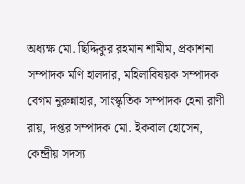অধ্যক্ষ মো. ছিদ্দিকুর রহমান শামীম, প্রকাশনা সম্পাদক মণি হালদার, মহিলাবিষয়ক সম্পাদক বেগম নুরুন্নাহার, সাংস্কৃতিক সম্পাদক হেনা রাণী রায়, দপ্তর সম্পাদক মো. ইকবাল হোসেন, কেন্দ্রীয় সদস্য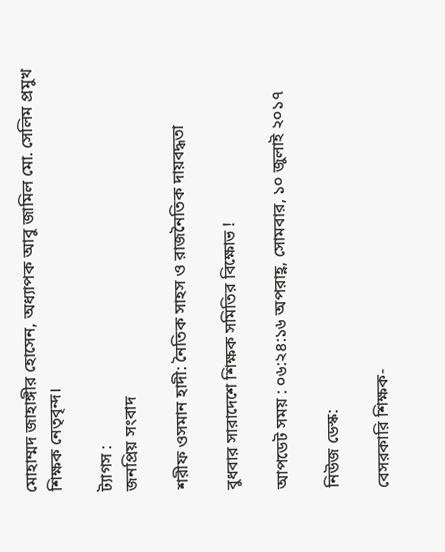মোহাম্মদ জাহাঙ্গীর হোসেন, অধ্যাপক আবু জামিল মো. সেলিম প্রমুখ শিক্ষক নেতৃবৃন্দ।

ট্যাগস :
জনপ্রিয় সংবাদ

শরীফ ওসমান হাদী: নৈতিক সাহস ও রাজনৈতিক দায়বদ্ধতা

বুধবার সারাদেশে শিক্ষক সমিতির বিক্ষোভ !

আপডেট সময় : ০৬:২৪:১৬ অপরাহ্ণ, সোমবার, ১০ জুলাই ২০১৭

নিউজ ডেস্ক:

বেসরকারি শিক্ষক-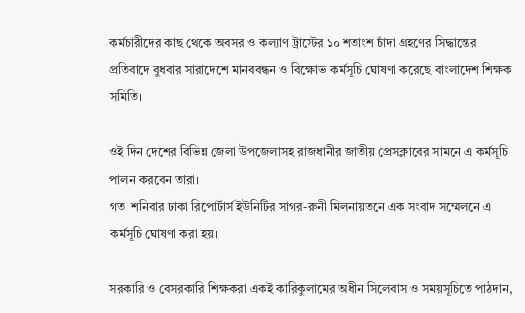কর্মচারীদের কাছ থেকে অবসর ও কল্যাণ ট্রাস্টের ১০ শতাংশ চাঁদা গ্রহণের সিদ্ধান্তের প্রতিবাদে বুধবার সারাদেশে মানববন্ধন ও বিক্ষোভ কর্মসূচি ঘোষণা করেছে বাংলাদেশ শিক্ষক সমিতি।

ওই দিন দেশের বিভিন্ন জেলা উপজেলাসহ রাজধানীর জাতীয় প্রেসক্লাবের সামনে এ কর্মসূচি পালন করবেন তারা।
গত  শনিবার ঢাকা রিপোর্টার্স ইউনিটির সাগর-রুনী মিলনায়তনে এক সংবাদ সম্মেলনে এ কর্মসূচি ঘোষণা করা হয়।

সরকারি ও বেসরকারি শিক্ষকরা একই কারিকুলামের অধীন সিলেবাস ও সময়সূচিতে পাঠদান,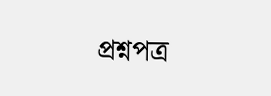প্রশ্নপত্র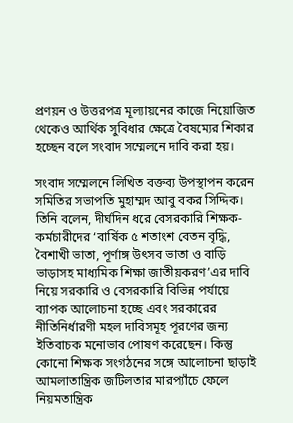প্রণয়ন ও উত্তরপত্র মূল্যায়নের কাজে নিয়োজিত থেকেও আর্থিক সুবিধার ক্ষেত্রে বৈষম্যের শিকার হচ্ছেন বলে সংবাদ সম্মেলনে দাবি করা হয়।

সংবাদ সম্মেলনে লিখিত বক্তব্য উপস্থাপন করেন সমিতির সভাপতি মুহাম্মদ আবু বকর সিদ্দিক। তিনি বলেন, দীর্ঘদিন ধরে বেসরকারি শিক্ষক-কর্মচারীদের ‘বার্ষিক ৫ শতাংশ বেতন বৃদ্ধি, বৈশাখী ভাতা, পূর্ণাঙ্গ উৎসব ভাতা ও বাড়ি ভাড়াসহ মাধ্যমিক শিক্ষা জাতীয়করণ’এর দাবি নিয়ে সরকারি ও বেসরকারি বিভিন্ন পর্যায়ে ব্যাপক আলোচনা হচ্ছে এবং সরকারের নীতিনির্ধারণী মহল দাবিসমূহ পূরণের জন্য ইতিবাচক মনোভাব পোষণ করেছেন। কিন্তু কোনো শিক্ষক সংগঠনের সঙ্গে আলোচনা ছাড়াই আমলাতান্ত্রিক জটিলতার মারপ্যাঁচে ফেলে  নিয়মতান্ত্রিক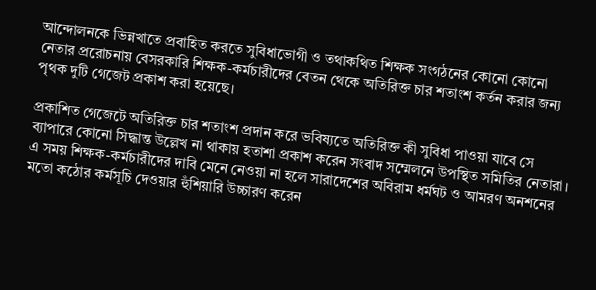আন্দোলনকে ভিন্নখাতে প্রবাহিত করতে সুবিধাভোগী ও তথাকথিত শিক্ষক সংগঠনের কোনো কোনো নেতার প্ররোচনায় বেসরকারি শিক্ষক-কর্মচারীদের বেতন থেকে অতিরিক্ত চার শতাংশ কর্তন করার জন্য পৃথক দুটি গেজেট প্রকাশ করা হয়েছে।

প্রকাশিত গেজেটে অতিরিক্ত চার শতাংশ প্রদান করে ভবিষ্যতে অতিরিক্ত কী সুবিধা পাওয়া যাবে সে ব্যাপারে কোনো সিদ্ধান্ত উল্লেখ না থাকায় হতাশা প্রকাশ করেন সংবাদ সম্মেলনে উপস্থিত সমিতির নেতারা। এ সময় শিক্ষক-কর্মচারীদের দাবি মেনে নেওয়া না হলে সারাদেশের অবিরাম ধর্মঘট ও আমরণ অনশনের মতো কঠোর কর্মসূচি দেওয়ার হুঁশিয়ারি উচ্চারণ করেন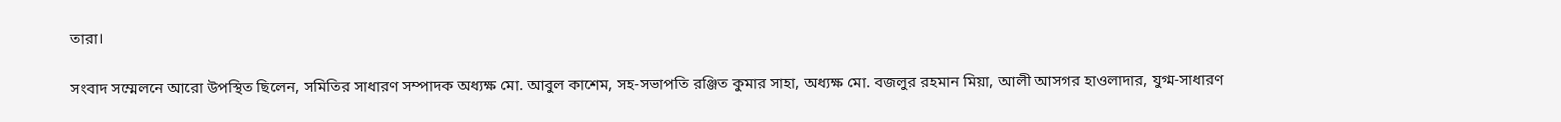তারা।

সংবাদ সম্মেলনে আরো উপস্থিত ছিলেন, সমিতির সাধারণ সম্পাদক অধ্যক্ষ মো. আবুল কাশেম, সহ-সভাপতি রঞ্জিত কুমার সাহা, অধ্যক্ষ মো. বজলুর রহমান মিয়া, আলী আসগর হাওলাদার, যুগ্ম-সাধারণ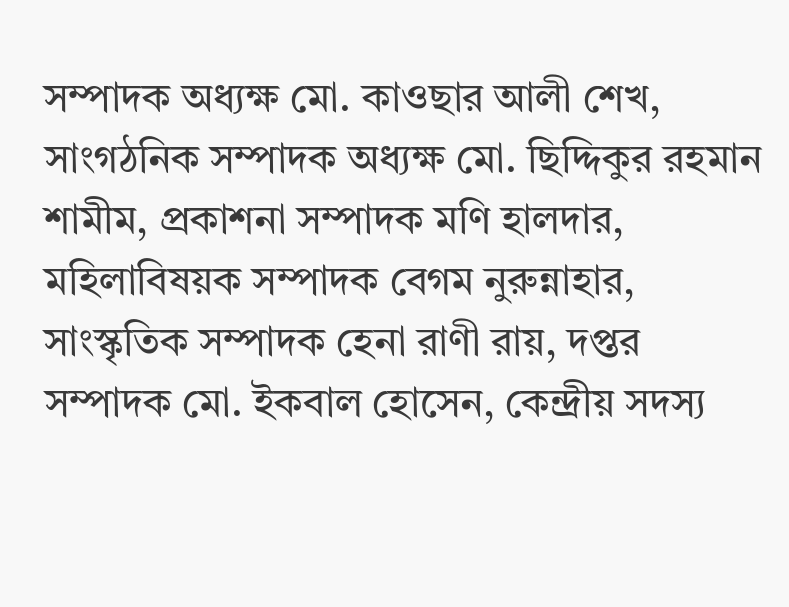সম্পাদক অধ্যক্ষ মো. কাওছার আলী শেখ, সাংগঠনিক সম্পাদক অধ্যক্ষ মো. ছিদ্দিকুর রহমান শামীম, প্রকাশনা সম্পাদক মণি হালদার, মহিলাবিষয়ক সম্পাদক বেগম নুরুন্নাহার, সাংস্কৃতিক সম্পাদক হেনা রাণী রায়, দপ্তর সম্পাদক মো. ইকবাল হোসেন, কেন্দ্রীয় সদস্য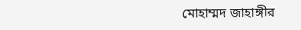মোহাম্মদ জাহাঙ্গীর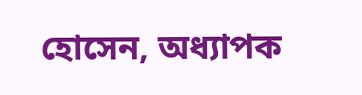হোসেন, অধ্যাপক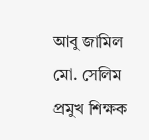আবু জামিল মো. সেলিম প্রমুখ শিক্ষক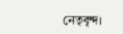নেতৃবৃন্দ।